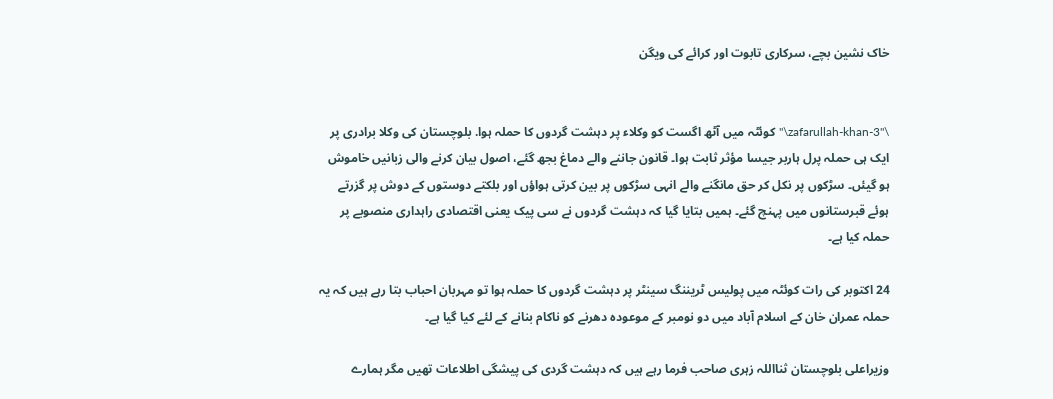خاک نشین بچے، سرکاری تابوت اور کرائے کی ویگن


\"zafarullah-khan-3\"کوئٹہ میں آٹھ اگست کو وکلاء پر دہشت گردوں کا حملہ ہوا. بلوچستان کی وکلا برادری پر ایک ہی حملہ پرل ہاربر جیسا مؤثر ثابت ہوا۔ قانون جاننے والے دماغ بجھ گئے، اصول بیان کرنے والی زبانیں خاموش ہو گیئں۔ سڑکوں پر نکل کر حق مانگنے والے انہی سڑکوں پر بین کرتی ہواؤں اور بلکتے دوستوں کے دوش پر گزرتے ہوئے قبرستانوں میں پہنچ گئے۔ ہمیں بتایا گیا کہ دہشت گردوں نے سی پیک یعنی اقتصادی راہداری منصوبے پر حملہ کیا ہے۔

24 اکتوبر کی رات کوئٹہ میں پولیس ٹریننگ سینٹر پر دہشت گردوں کا حملہ ہوا تو مہربان احباب بتا رہے ہیں کہ یہ حملہ عمران خان کے اسلام آباد میں دو نومبر کے موعودہ دھرنے کو ناکام بنانے کے لئے کیا گیا ہے۔

وزیراعلی بلوچستان ثنااللہ زہری صاحب فرما رہے ہیں کہ دہشت گردی کی پیشگی اطلاعات تھیں مگر ہمارے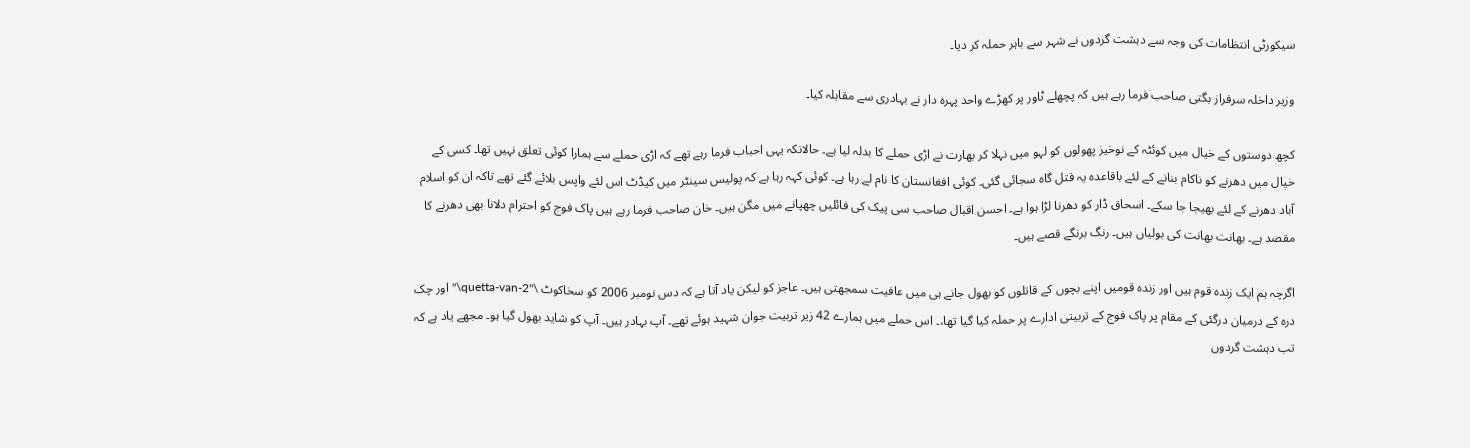سیکورٹی انتظامات کی وجہ سے دہشت گردوں نے شہر سے باہر حملہ کر دیا۔

وزیر داخلہ سرفراز بگتی صاحب فرما رہے ہیں کہ پچھلے ٹاور پر کھڑے واحد پہرہ دار نے بہادری سے مقابلہ کیا۔

کچھ دوستوں کے خیال میں کوئٹہ کے نوخیز پھولوں کو لہو میں نہلا کر بھارت نے اڑی حملے کا بدلہ لیا ہے۔ حالانکہ یہی احباب فرما رہے تھے کہ اڑی حملے سے ہمارا کوئی تعلق نہیں تھا۔ کسی کے خیال میں دھرنے کو ناکام بنانے کے لئے باقاعدہ یہ قتل گاہ سجائی گئی۔ کوئی افغانستان کا نام لے رہا ہے۔ کوئی کہہ رہا ہے کہ پولیس سینٹر میں کیڈٹ اس لئے واپس بلائے گئے تھے تاکہ ان کو اسلام آباد دھرنے کے لئے بھیجا جا سکے۔ اسحاق ڈار کو دھرنا لڑا ہوا ہے۔ احسن اقبال صاحب سی پیک کی فائلیں چھپانے میں مگن ہیں۔ خان صاحب فرما رہے ہیں پاک فوج کو احترام دلانا بھی دھرنے کا مقصد ہے۔ بھانت بھانت کی بولیاں ہیں۔ رنگ برنگے قصے ہیں۔

اگرچہ ہم ایک زندہ قوم ہیں اور زندہ قومیں اپنے بچوں کے قاتلوں کو بھول جانے ہی میں عافیت سمجھتی ہیں۔ عاجز کو لیکن یاد آتا ہے کہ دس نومبر 2006 کو سخاکوٹ \"quetta-van-2\"اور چک درہ کے درمیان درگئی کے مقام پر پاک فوج کے تربیتی ادارے پر حملہ کیا گیا تھا،۔ اس حملے میں ہمارے 42 زیر تربیت جوان شہید ہوئے تھے۔ آپ بہادر ہیں۔ آپ کو شاید بھول گیا ہو۔ مجھے یاد ہے کہ تب دہشت گردوں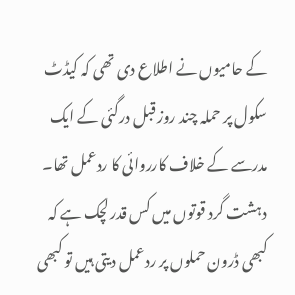کے حامیوں نے اطلاع دی تھی کہ کیڈٹ سکول پر حملہ چند روز قبل درگئی کے ایک مدرسے کے خلاف کارروائی کا ردعمل تھا۔ دہشت گرد قوتوں میں کس قدر لچک ہے کہ کبھی ڈرون حملوں پر ردعمل دیتی ہیں تو کبھی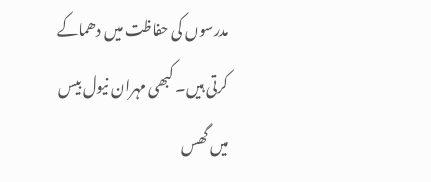مدرسوں کی حفاظت میں دھماکے کرتی ہیں۔ کبھی مہران نیول بیس میں گھس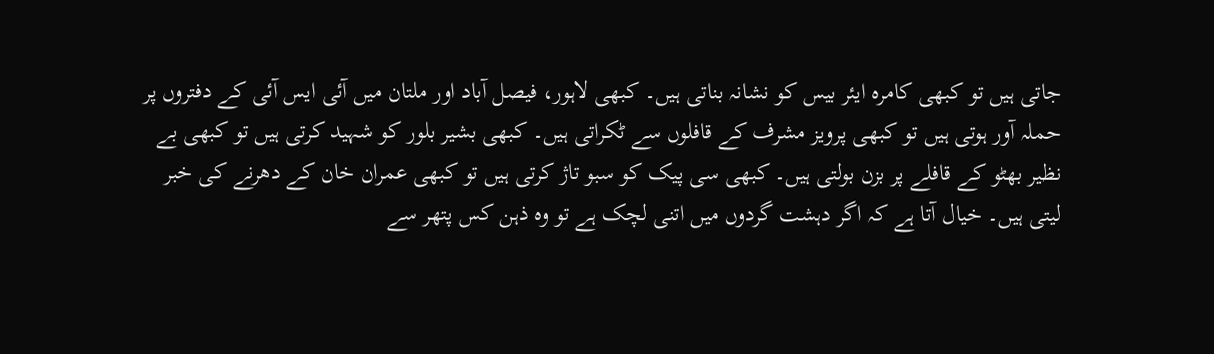جاتی ہیں تو کبھی کامرہ ایئر بیس کو نشانہ بناتی ہیں۔ کبھی لاہور، فیصل آباد اور ملتان میں آئی ایس آئی کے دفتروں پر حملہ آور ہوتی ہیں تو کبھی پرویز مشرف کے قافلوں سے ٹکراتی ہیں۔ کبھی بشیر بلور کو شہید کرتی ہیں تو کبھی بے نظیر بھٹو کے قافلے پر بزن بولتی ہیں۔ کبھی سی پیک کو سبو تاژ کرتی ہیں تو کبھی عمران خان کے دھرنے کی خبر لیتی ہیں۔ خیال آتا ہے کہ اگر دہشت گردوں میں اتنی لچک ہے تو وہ ذہن کس پتھر سے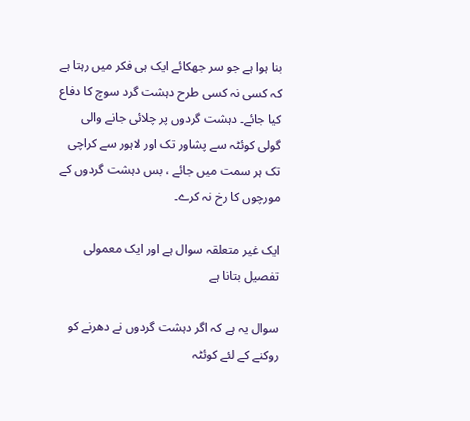بنا ہوا ہے جو سر جھکائے ایک ہی فکر میں رہتا ہے کہ کسی نہ کسی طرح دہشت گرد سوچ کا دفاع کیا جائے۔ دہشت گردوں پر چلائی جانے والی گولی کوئٹہ سے پشاور تک اور لاہور سے کراچی تک ہر سمت میں جائے ، بس دہشت گردوں کے مورچوں کا رخ نہ کرے۔

ایک غیر متعلقہ سوال ہے اور ایک معمولی تفصیل بتانا ہے

سوال یہ ہے کہ اگر دہشت گردوں نے دھرنے کو روکنے کے لئے کوئٹہ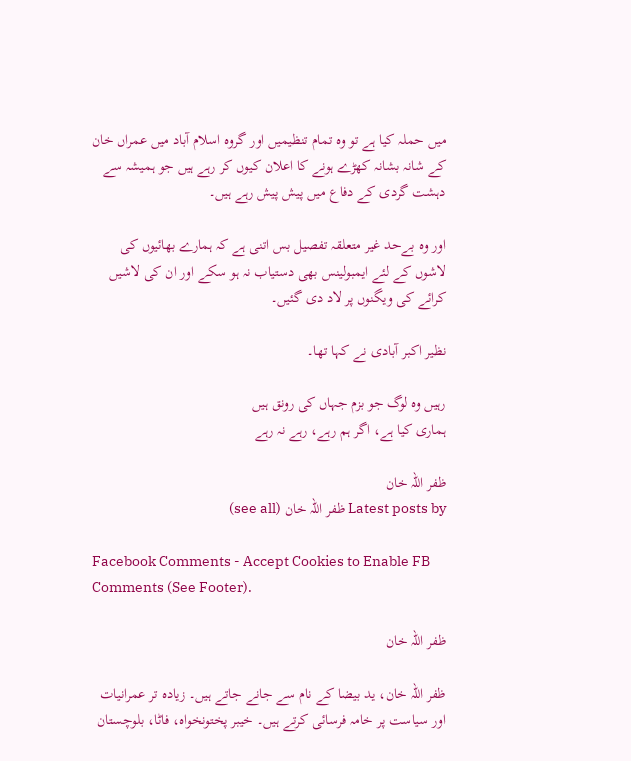میں حملہ کیا ہے تو وہ تمام تنظیمیں اور گروہ اسلام آباد میں عمراں خان کے شانہ بشانہ کھڑے ہونے کا اعلان کیوں کر رہے ہیں جو ہمیشہ سے دہشت گردی کے دفاع میں پیش پیش رہے ہیں۔

اور وہ بےحد غیر متعلقہ تفصیل بس اتنی ہے کہ ہمارے بھائیوں کی لاشوں کے لئے ایمبولینس بھی دستیاب نہ ہو سکے اور ان کی لاشیں کرائے کی ویگنوں پر لاد دی گئیں۔

نظیر اکبر آبادی نے کہا تھا۔

رہیں وہ لوگ جو بزم جہاں کی رونق ہیں
ہماری کیا ہے، اگر ہم رہے، رہے نہ رہے

ظفر اللہ خان
Latest posts by ظفر اللہ خان (see all)

Facebook Comments - Accept Cookies to Enable FB Comments (See Footer).

ظفر اللہ خان

ظفر اللہ خان، ید بیضا کے نام سے جانے جاتے ہیں۔ زیادہ تر عمرانیات اور سیاست پر خامہ فرسائی کرتے ہیں۔ خیبر پختونخواہ، فاٹا، بلوچستان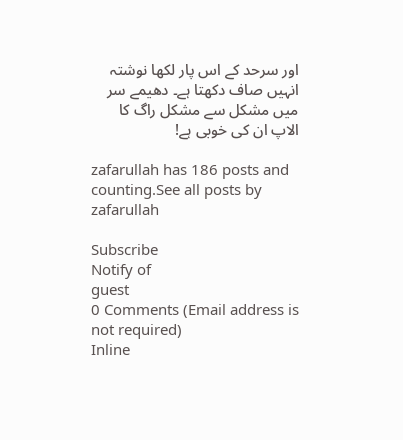اور سرحد کے اس پار لکھا نوشتہ انہیں صاف دکھتا ہے۔ دھیمے سر میں مشکل سے مشکل راگ کا الاپ ان کی خوبی ہے!

zafarullah has 186 posts and counting.See all posts by zafarullah

Subscribe
Notify of
guest
0 Comments (Email address is not required)
Inline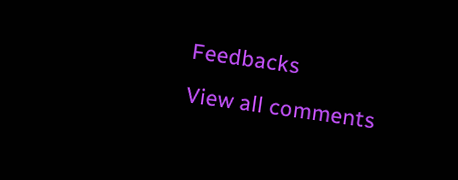Feedbacks
View all comments